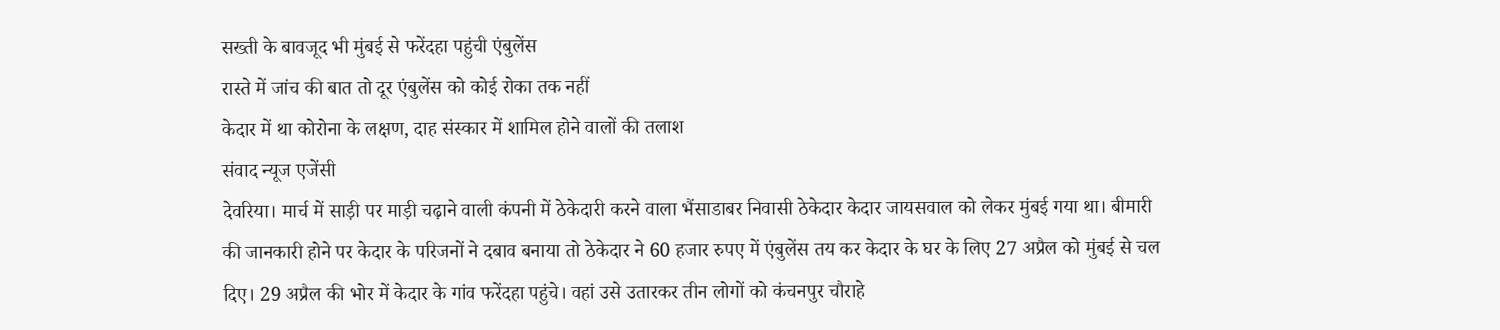सख्ती के बावजूद भी मुंबई से फरेंदहा पहुंची एंबुलेंस
रास्ते में जांच की बात तो दूर एंबुलेंस को कोई रोका तक नहीं
केदार में था कोरोना के लक्षण, दाह संस्कार में शामिल होने वालों की तलाश
संवाद न्यूज एजेंसी
देवरिया। मार्च में साड़ी पर माड़ी चढ़ाने वाली कंपनी में ठेकेदारी करने वाला भैंसाडाबर निवासी ठेकेदार केदार जायसवाल को लेकर मुंबई गया था। बीमारी की जानकारी होने पर केदार के परिजनों ने दबाव बनाया तो ठेकेदार ने 60 हजार रुपए में एंबुलेंस तय कर केदार के घर के लिए 27 अप्रैल को मुंबई से चल दिए। 29 अप्रैल की भोर में केदार के गांव फरेंदहा पहुंचे। वहां उसे उतारकर तीन लोगों को कंचनपुर चौराहे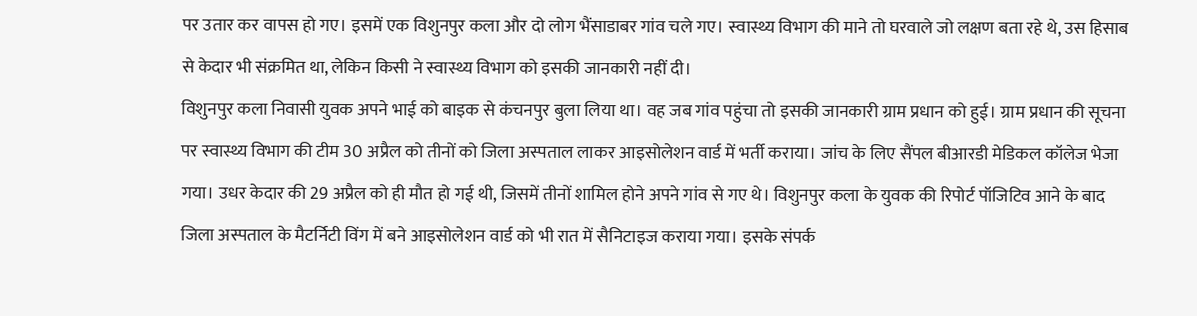पर उतार कर वापस हो गए। इसमें एक विशुनपुर कला और दो लोग भैंसाडाबर गांव चले गए। स्वास्थ्य विभाग की माने तो घरवाले जो लक्षण बता रहे थे, उस हिसाब से केदार भी संक्रमित था, लेकिन किसी ने स्वास्थ्य विभाग को इसकी जानकारी नहीं दी।
विशुनपुर कला निवासी युवक अपने भाई को बाइक से कंचनपुर बुला लिया था। वह जब गांव पहुंचा तो इसकी जानकारी ग्राम प्रधान को हुई। ग्राम प्रधान की सूचना पर स्वास्थ्य विभाग की टीम 30 अप्रैल को तीनों को जिला अस्पताल लाकर आइसोलेशन वार्ड में भर्ती कराया। जांच के लिए सैंपल बीआरडी मेडिकल कॉलेज भेजा गया। उधर केदार की 29 अप्रैल को ही मौत हो गई थी, जिसमें तीनों शामिल होने अपने गांव से गए थे। विशुनपुर कला के युवक की रिपोर्ट पॉजिटिव आने के बाद जिला अस्पताल के मैटर्निटी विंग में बने आइसोलेशन वार्ड को भी रात में सैनिटाइज कराया गया। इसके संपर्क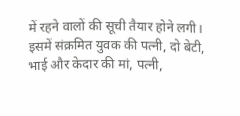में रहने वालों की सूची तैयार होने लगी। इसमें संक्रमित युवक की पत्नी, दो बेटी, भाई और केदार की मां, पत्नी,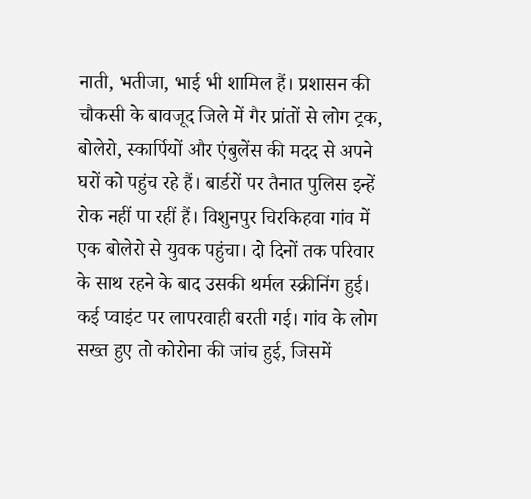नाती, भतीजा, भाई भी शामिल हैं। प्रशासन की चौकसी के बावजूद जिले में गैर प्रांतों से लोग ट्रक, बोलेरो, स्कार्पियों और एंबुलेंस की मदद से अपने घरों को पहुंच रहे हैं। बार्डरों पर तैनात पुलिस इन्हें रोक नहीं पा रहीं हैं। विशुनपुर चिरकिहवा गांव में एक बोलेरो से युवक पहुंचा। दो दिनों तक परिवार के साथ रहने के बाद उसकी थर्मल स्क्रीनिंग हुई। कई प्वाइंट पर लापरवाही बरती गई। गांव के लोग सख्त हुए तो कोरोना की जांच हुई, जिसमें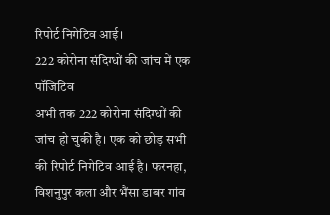रिपोर्ट निगेटिव आई।
222 कोरोना संदिग्धों की जांच में एक पॉजिटिव
अभी तक 222 कोरोना संदिग्धों की जांच हो चुकी है। एक को छोड़ सभी की रिपोर्ट निगेटिव आई है। फरनहा, विशनुपुर कला और भैंसा डाबर गांव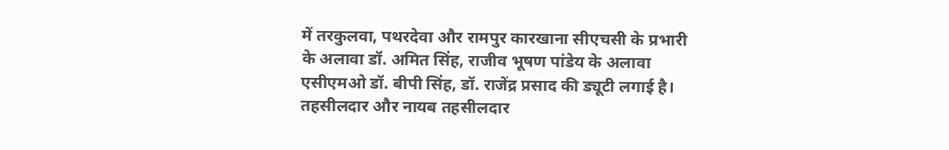में तरकुलवा, पथरदेवा और रामपुर कारखाना सीएचसी के प्रभारी के अलावा डॉ. अमित सिंह, राजीव भूषण पांडेय के अलावा एसीएमओ डॉ. बीपी सिंह, डॉ. राजेंद्र प्रसाद की ड्यूटी लगाई है। तहसीलदार और नायब तहसीलदार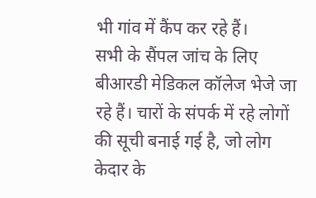भी गांव में कैंप कर रहे हैं।
सभी के सैंपल जांच के लिए बीआरडी मेडिकल कॉलेज भेजे जा रहे हैं। चारों के संपर्क में रहे लोगों की सूची बनाई गई है, जो लोग केदार के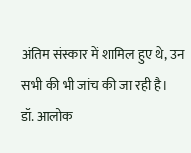अंतिम संस्कार में शामिल हुए थे, उन सभी की भी जांच की जा रही है।
डॉ. आलोक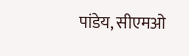पांडेय, सीएमओ